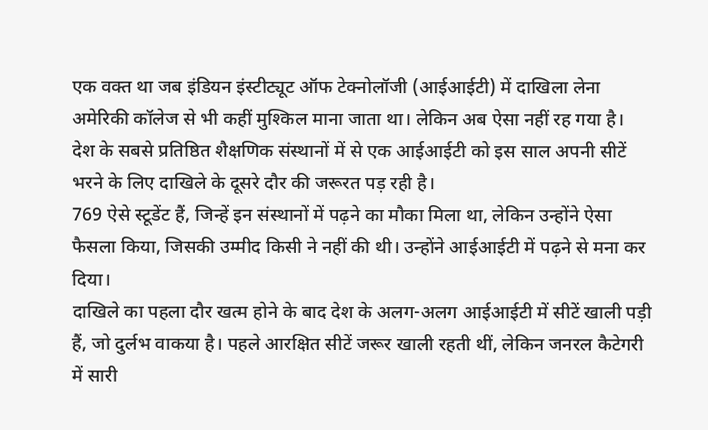एक वक्त था जब इंडियन इंस्टीट्यूट ऑफ टेक्नोलॉजी (आईआईटी) में दाखिला लेना अमेरिकी कॉलेज से भी कहीं मुश्किल माना जाता था। लेकिन अब ऐसा नहीं रह गया है।
देश के सबसे प्रतिष्ठित शैक्षणिक संस्थानों में से एक आईआईटी को इस साल अपनी सीटें भरने के लिए दाखिले के दूसरे दौर की जरूरत पड़ रही है।
769 ऐसे स्टूडेंट हैं, जिन्हें इन संस्थानों में पढ़ने का मौका मिला था, लेकिन उन्होंने ऐसा फैसला किया, जिसकी उम्मीद किसी ने नहीं की थी। उन्होंने आईआईटी में पढ़ने से मना कर दिया।
दाखिले का पहला दौर खत्म होने के बाद देश के अलग-अलग आईआईटी में सीटें खाली पड़ी हैं, जो दुर्लभ वाकया है। पहले आरक्षित सीटें जरूर खाली रहती थीं, लेकिन जनरल कैटेगरी में सारी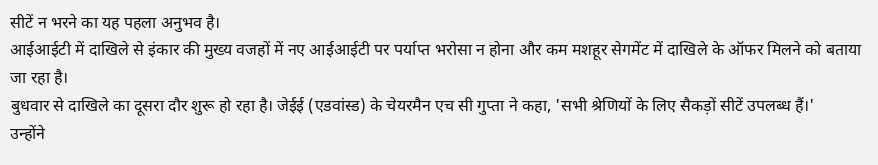सीटें न भरने का यह पहला अनुभव है।
आईआईटी में दाखिले से इंकार की मुख्य वजहों में नए आईआईटी पर पर्याप्त भरोसा न होना और कम मशहूर सेगमेंट में दाखिले के ऑफर मिलने को बताया जा रहा है।
बुधवार से दाखिले का दूसरा दौर शुरू हो रहा है। जेईई (एडवांस्ड) के चेयरमैन एच सी गुप्ता ने कहा, 'सभी श्रेणियों के लिए सैकड़ों सीटें उपलब्ध हैं।'
उन्होंने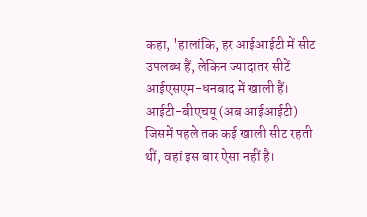कहा, 'हालांकि, हर आईआईटी में सीट उपलब्ध हैं, लेकिन ज्यादातर सीटें आईएसएम-धनबाद में खाली हैं। आईटी-बीएचयू (अब आईआईटी) जिसमें पहले तक कई खाली सीट रहती थीं, वहां इस बार ऐसा नहीं है।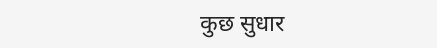कुछ सुधार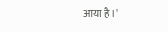आया है।'